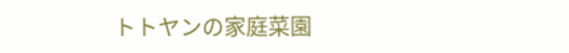トトヤンの家庭菜園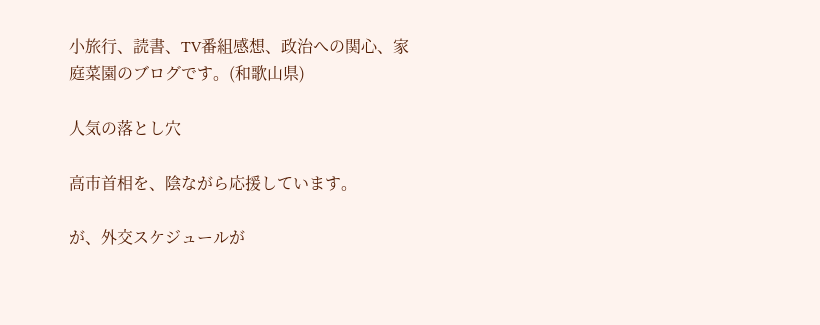小旅行、読書、TV番組感想、政治への関心、家庭菜園のブログです。(和歌山県)

人気の落とし穴

高市首相を、陰ながら応援しています。

が、外交スケジュールが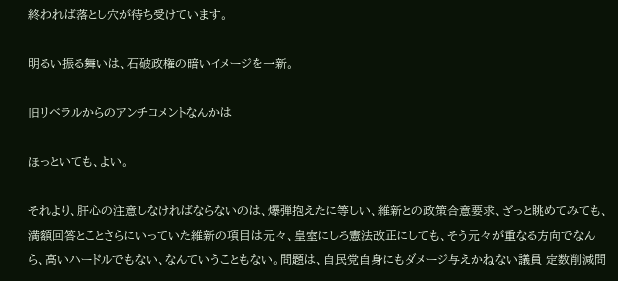終われば落とし穴が待ち受けています。

明るい振る舞いは、石破政権の暗いイメージを一新。

旧リベラルからのアンチコメントなんかは

ほっといても、よい。

それより、肝心の注意しなければならないのは、爆弾抱えたに等しい、維新との政策合意要求、ざっと眺めてみても、満額回答とことさらにいっていた維新の項目は元々、皇室にしろ憲法改正にしても、そう元々が重なる方向でなんら、高いハードルでもない、なんていうこともない。問題は、自民党自身にもダメージ与えかねない議員 定数削減問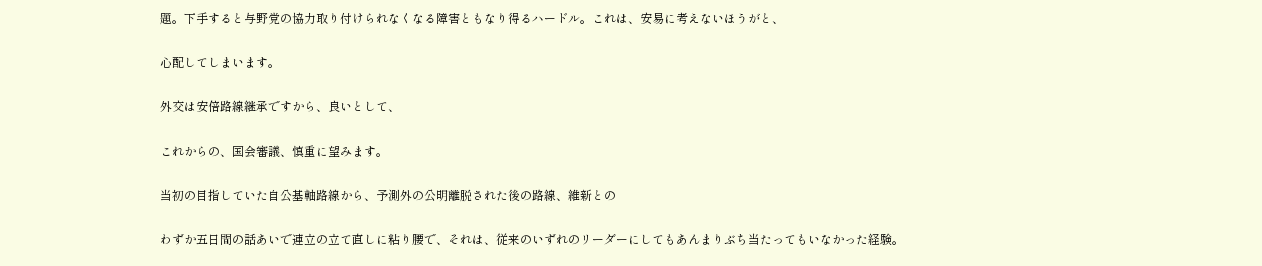題。下手すると与野党の協力取り付けられなくなる障害ともなり得るハードル。これは、安易に考えないほうがと、

心配してしまいます。

外交は安倍路線継承ですから、良いとして、

これからの、国会審議、慎重に望みます。

当初の目指していた自公基軸路線から、予測外の公明離脱された後の路線、維新との

わずか五日間の話あいで連立の立て直しに粘り腰で、それは、従来のいずれのリーダーにしてもあんまりぶち当たってもいなかった経験。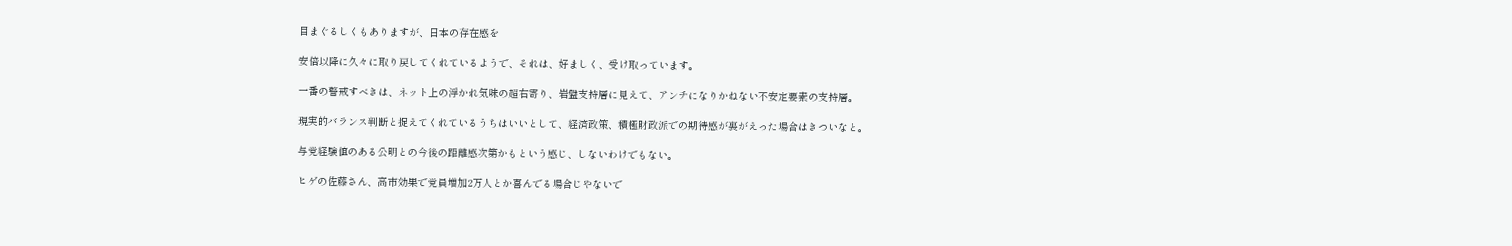目まぐるしくもありますが、日本の存在感を

安倍以降に久々に取り戻してくれているようで、それは、好ましく、受け取っています。

一番の警戒すべきは、ネット上の浮かれ気味の超右寄り、岩盤支持層に見えて、アンチになりかねない不安定要素の支持層。

現実的バランス判断と捉えてくれているうちはいいとして、経済政策、積極財政派での期待感が裏がえった場合はきついなと。

与党経験値のある公明との今後の距離感次第かもという感じ、しないわけでもない。

ヒゲの佐藤さん、高市効果で党員増加2万人とか喜んでる場合じやないで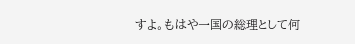すよ。もはや一国の総理として何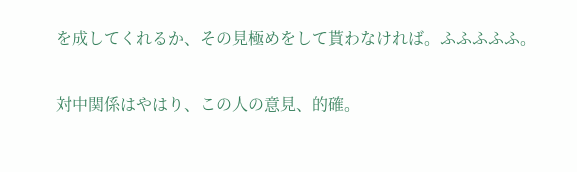を成してくれるか、その見極めをして貰わなければ。ふふふふふ。

対中関係はやはり、この人の意見、的確。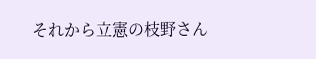それから立憲の枝野さん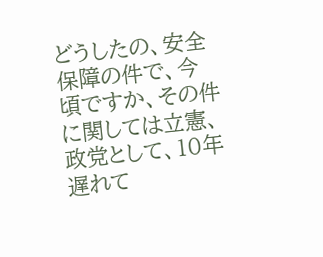どうしたの、安全保障の件で、今頃ですか、その件に関しては立憲、政党として、10年遅れて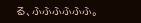る、ふふふふふふ。